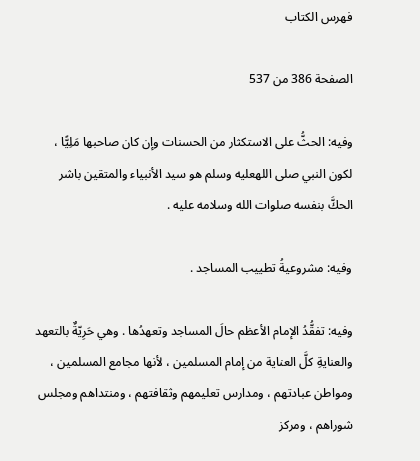فهرس الكتاب

الصفحة 386 من 537

وفيه: الحثُّ على الاستكثار من الحسنات وإن كان صاحبها مَلِيًّا ، لكون النبي صلى اللهعليه وسلم هو سيد الأنبياء والمتقين باشر الحكَّ بنفسه صلوات الله وسلامه عليه .

وفيه: مشروعيةُ تطييب المساجد .

وفيه: تفقُّدُ الإمام الأعظم حالَ المساجد وتعهدُها . وهي حَرِيّةٌ بالتعهد والعنايةِ كلَّ العناية من إمام المسلمين ، لأنها مجامع المسلمين ، ومواطن عبادتهم ، ومدارس تعليمهم وثقافتهم ، ومنتداهم ومجلس شوراهم ، ومركز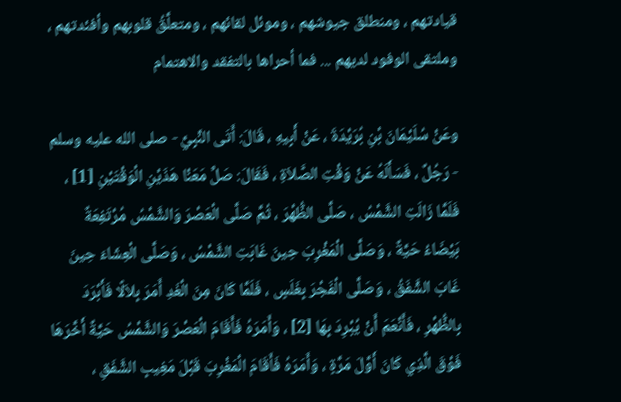قيادتهم ، ومنطلق جيوشهم ، وموئل لقائهم ، ومتعلَّقُ قلوبهم وأفئدتهم ، وملتقى الوفود لديهم ... فما أحراها بالتفقد والاهتمام

وعَنْ سُلَيْمَانَ بْنِ بُرَيْدَةَ ، عَنْ أَبِيهِ ، قَالَ: أَتَى النَّبِيَّ - صلى الله عليه وسلم - رَجُلٌ ، فَسَأَلَهُ عَنْ وَقْتِ الصَّلاَةِ ، فَقَالَ: صَلِّ مَعَنْا هَذَيْنِ الْوَقْتَيْنِ [1] ، فَلَمَّا زَالَتِ الشَّمْسُ ، صَلَّى الظُّهْرَ ، ثُمَّ صَلَّى الْعَصْرَ وَالشَّمْسُ مُرْتَفِعَةٌ بَيْضَاءُ حَيَّةٌ ، وَصَلَّى الْمَغْرِبَ حِينَ غَابَتِ الشَّمْسُ ، وَصَلَّى الْعِشَاءَ حِينَ غَابَ الشَّفَقُ ، وَصَلَّى الْفَجْرَ بِغَلَسٍ ، فَلَمَّا كَانَ مِنَ الْغَدِ أَمَرَ بِلاَلًا فَأَبْرَدَ بِالظُّهْرِ ، فَأَنْعَمَ أَنْ يُبْرِدَ بِهَا [2] ، وَأَمَرَهُ فَأَقَامَ الْعَصْرَ وَالشَّمْسُ حَيَّةٌ أَخَّرَهَا فَوْقَ الَّذِي كَانَ أَوَّلَ مَرَّةٍ ، وَأَمَرَهُ فَأَقَامَ الْمَغْرِبَ قَبْلَ مَغِيبِ الشَّفَقِ ،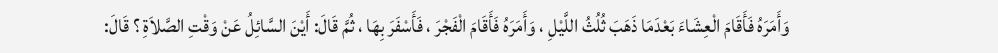وَأَمَرَهُ فَأَقَامَ الْعِشَاءَ بَعْدَمَا ذَهَبَ ثُلُثُ اللَّيْلِ ، وَأَمَرَهُ فَأَقَامَ الْفَجْرَ ، فَأَسْفَرَ بِهَا ، ثُمَّ قَالَ: أَيْنَ السَّائِلُ عَنْ وَقْتِ الصَّلاَةِ ؟ قَالَ: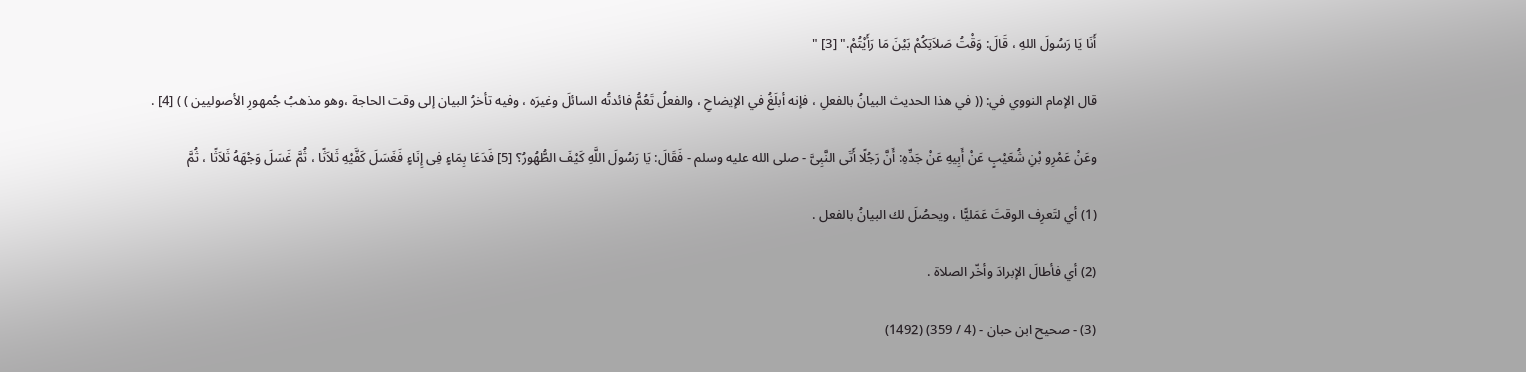أَنَا يَا رَسُولَ اللهِ ، قَالَ: وَقْتُ صَلاَتِكُمْ بَيْنَ مَا رَأَيْتُمْ." [3] "

قال الإمام النووي في: (( في هذا الحديث البيانُ بالفعلِ ، فإنه أبلَغُ في الإيضاحِ ، والفعلُ تَعُمُّ فائدتُه السائلَ وغيرَه ، وفيه تأخرُ البيان إلى وقت الحاجة ،وهو مذهبُ جُمهورِ الأصوليين ) ) [4] .

وعَنْ عَمْرِو بْنِ شُعَيْبٍ عَنْ أَبِيهِ عَنْ جَدِّهِ: أَنَّ رَجُلًا أَتَى النَّبِىَّ - صلى الله عليه وسلم - فَقَالَ: يَا رَسُولَ اللَّهِ كَيْفَ الطُّهُورُ؟ [5] فَدَعَا بِمَاءٍ فِى إِنَاءٍ فَغَسَلَ كَفَّيْهِ ثَلاَثًا ، ثُمَّ غَسَلَ وَجْهَهُ ثَلاَثًا ، ثُمَّ

(1) أي لتَعرِف الوقتَ عَمَليًّا ، ويحصُلَ لك البيانُ بالفعل .

(2) أي فأطالَ الإبرادَ وأخّر الصلاة .

(3) - صحيح ابن حبان - (4 / 359) (1492)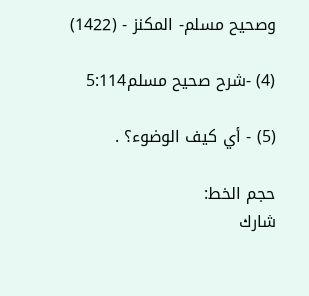وصحيح مسلم- المكنز - (1422)

(4) -شرح صحيح مسلم5:114

(5) - أي كيف الوضوء؟ .

حجم الخط:
شارك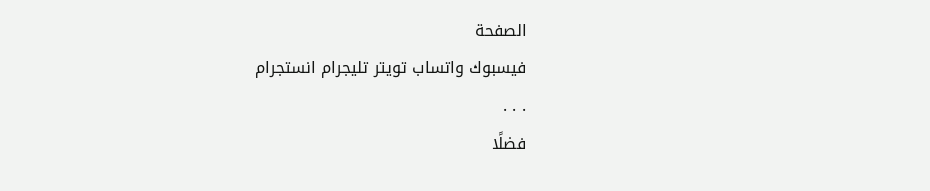الصفحة
فيسبوك واتساب تويتر تليجرام انستجرام
. . .
فضلًا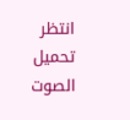انتظر تحميل الصوت